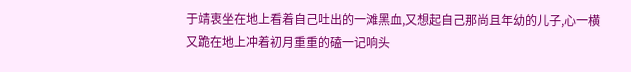于靖衷坐在地上看着自己吐出的一滩黑血,又想起自己那尚且年幼的儿子,心一横又跪在地上冲着初月重重的磕一记响头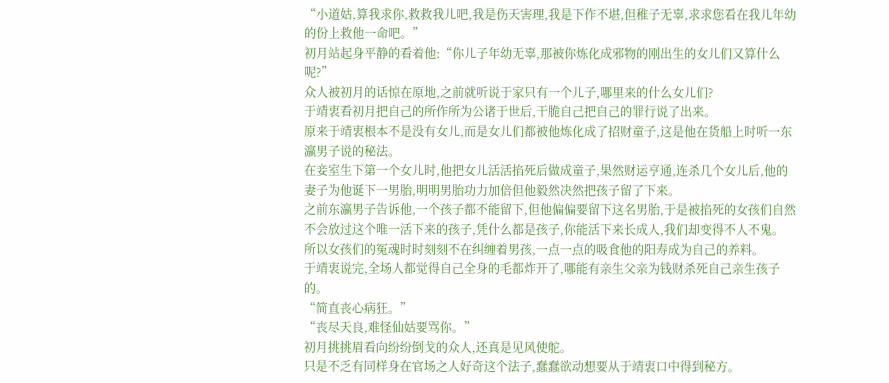“小道姑,算我求你,救救我儿吧,我是伤天害理,我是下作不堪,但稚子无辜,求求您看在我儿年幼的份上救他一命吧。”
初月站起身平静的看着他:“你儿子年幼无辜,那被你炼化成邪物的刚出生的女儿们又算什么呢?”
众人被初月的话惊在原地,之前就听说于家只有一个儿子,哪里来的什么女儿们?
于靖衷看初月把自己的所作所为公诸于世后,干脆自己把自己的罪行说了出来。
原来于靖衷根本不是没有女儿,而是女儿们都被他炼化成了招财童子,这是他在货船上时听一东瀛男子说的秘法。
在妾室生下第一个女儿时,他把女儿活活掐死后做成童子,果然财运亨通,连杀几个女儿后,他的妻子为他诞下一男胎,明明男胎功力加倍但他毅然决然把孩子留了下来。
之前东瀛男子告诉他,一个孩子都不能留下,但他偏偏要留下这名男胎,于是被掐死的女孩们自然不会放过这个唯一活下来的孩子,凭什么都是孩子,你能活下来长成人,我们却变得不人不鬼。
所以女孩们的冤魂时时刻刻不在纠缠着男孩,一点一点的吸食他的阳寿成为自己的养料。
于靖衷说完,全场人都觉得自己全身的毛都炸开了,哪能有亲生父亲为钱财杀死自己亲生孩子的。
“简直丧心病狂。”
“丧尽天良,难怪仙姑要骂你。”
初月挑挑眉看向纷纷倒戈的众人,还真是见风使舵。
只是不乏有同样身在官场之人好奇这个法子,蠢蠢欲动想要从于靖衷口中得到秘方。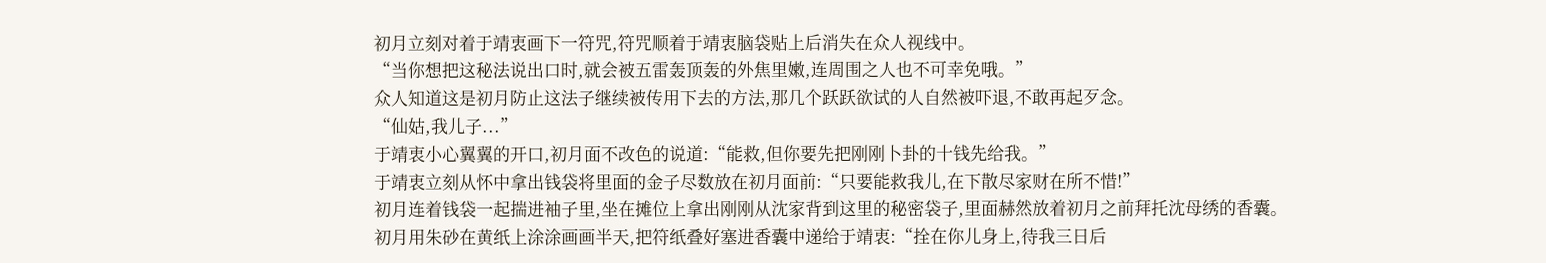初月立刻对着于靖衷画下一符咒,符咒顺着于靖衷脑袋贴上后消失在众人视线中。
“当你想把这秘法说出口时,就会被五雷轰顶轰的外焦里嫩,连周围之人也不可幸免哦。”
众人知道这是初月防止这法子继续被传用下去的方法,那几个跃跃欲试的人自然被吓退,不敢再起歹念。
“仙姑,我儿子...”
于靖衷小心翼翼的开口,初月面不改色的说道:“能救,但你要先把刚刚卜卦的十钱先给我。”
于靖衷立刻从怀中拿出钱袋将里面的金子尽数放在初月面前:“只要能救我儿,在下散尽家财在所不惜!”
初月连着钱袋一起揣进袖子里,坐在摊位上拿出刚刚从沈家背到这里的秘密袋子,里面赫然放着初月之前拜托沈母绣的香囊。
初月用朱砂在黄纸上涂涂画画半天,把符纸叠好塞进香囊中递给于靖衷:“拴在你儿身上,待我三日后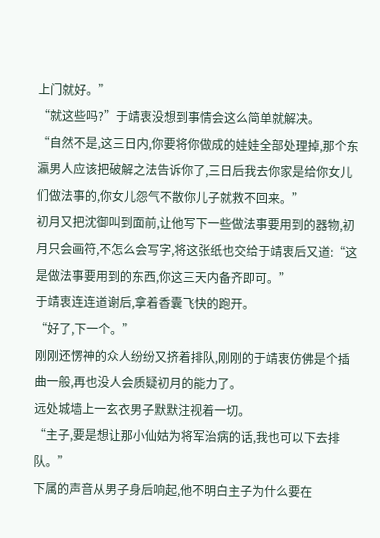上门就好。”
“就这些吗?”于靖衷没想到事情会这么简单就解决。
“自然不是,这三日内,你要将你做成的娃娃全部处理掉,那个东瀛男人应该把破解之法告诉你了,三日后我去你家是给你女儿们做法事的,你女儿怨气不散你儿子就救不回来。”
初月又把沈御叫到面前,让他写下一些做法事要用到的器物,初月只会画符,不怎么会写字,将这张纸也交给于靖衷后又道:“这是做法事要用到的东西,你这三天内备齐即可。”
于靖衷连连道谢后,拿着香囊飞快的跑开。
“好了,下一个。”
刚刚还愣神的众人纷纷又挤着排队,刚刚的于靖衷仿佛是个插曲一般,再也没人会质疑初月的能力了。
远处城墙上一玄衣男子默默注视着一切。
“主子,要是想让那小仙姑为将军治病的话,我也可以下去排队。”
下属的声音从男子身后响起,他不明白主子为什么要在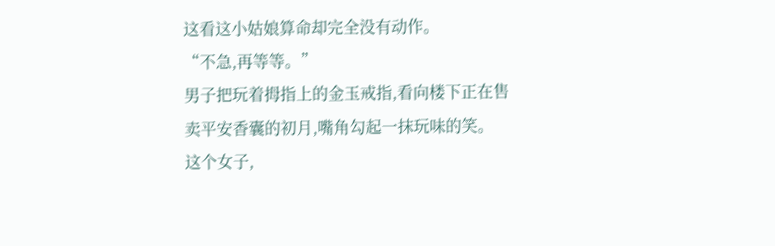这看这小姑娘算命却完全没有动作。
“不急,再等等。”
男子把玩着拇指上的金玉戒指,看向楼下正在售卖平安香囊的初月,嘴角勾起一抹玩味的笑。
这个女子,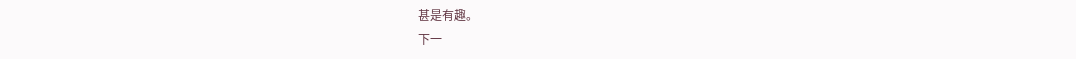甚是有趣。
下一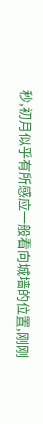秒,初月似乎有所感应一般看向城墙的位置,刚刚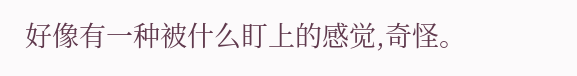好像有一种被什么盯上的感觉,奇怪。